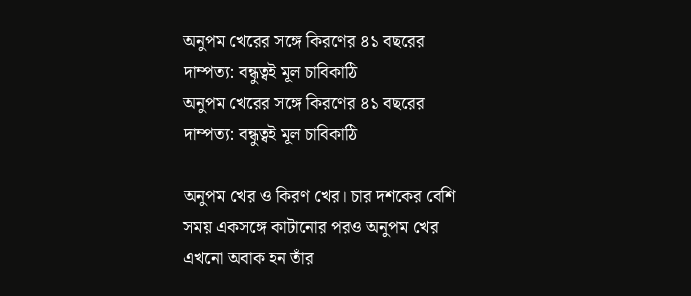অনুপম খেরের সঙ্গে কিরণের ৪১ বছরের দাম্পত্য: বন্ধুত্বই মূল চাবিকাঠি
অনুপম খেরের সঙ্গে কিরণের ৪১ বছরের দাম্পত্য: বন্ধুত্বই মূল চাবিকাঠি

অনুপম খের ও কিরণ খের। চার দশকের বেশি সময় একসঙ্গে কাটানোর পরও অনুপম খের এখনো অবাক হন তাঁর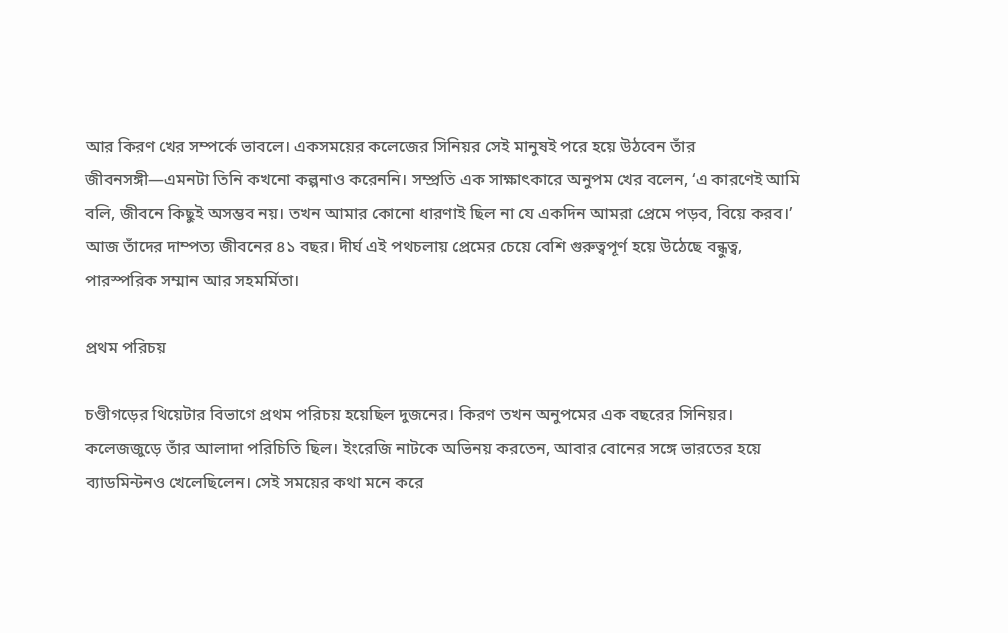আর কিরণ খের সম্পর্কে ভাবলে। একসময়ের কলেজের সিনিয়র সেই মানুষই পরে হয়ে উঠবেন তাঁর জীবনসঙ্গী—এমনটা তিনি কখনো কল্পনাও করেননি। সম্প্রতি এক সাক্ষাৎকারে অনুপম খের বলেন, ‘এ কারণেই আমি বলি, জীবনে কিছুই অসম্ভব নয়। তখন আমার কোনো ধারণাই ছিল না যে একদিন আমরা প্রেমে পড়ব, বিয়ে করব।’ আজ তাঁদের দাম্পত্য জীবনের ৪১ বছর। দীর্ঘ এই পথচলায় প্রেমের চেয়ে বেশি গুরুত্বপূর্ণ হয়ে উঠেছে বন্ধুত্ব, পারস্পরিক সম্মান আর সহমর্মিতা।

প্রথম পরিচয়

চণ্ডীগড়ের থিয়েটার বিভাগে প্রথম পরিচয় হয়েছিল দুজনের। কিরণ তখন অনুপমের এক বছরের সিনিয়র। কলেজজুড়ে তাঁর আলাদা পরিচিতি ছিল। ইংরেজি নাটকে অভিনয় করতেন, আবার বোনের সঙ্গে ভারতের হয়ে ব্যাডমিন্টনও খেলেছিলেন। সেই সময়ের কথা মনে করে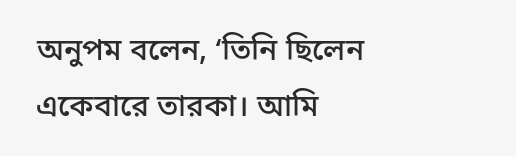অনুপম বলেন, ‘তিনি ছিলেন একেবারে তারকা। আমি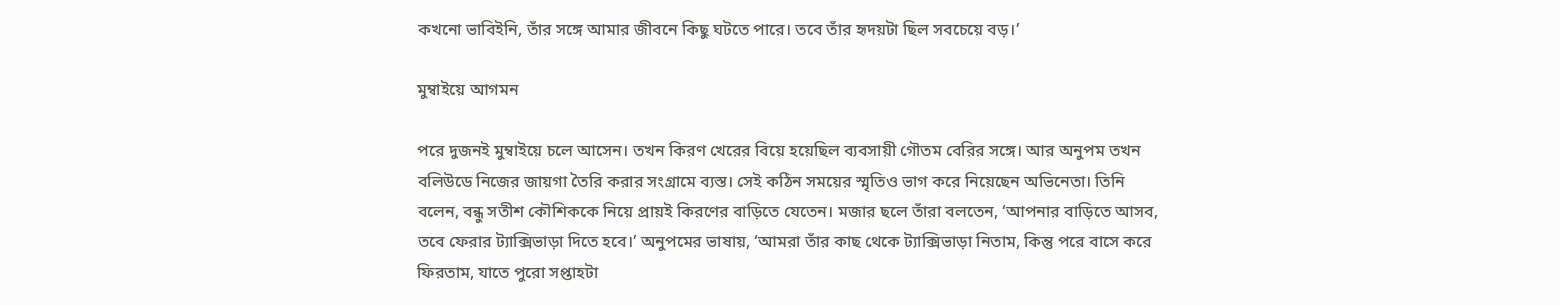কখনো ভাবিইনি, তাঁর সঙ্গে আমার জীবনে কিছু ঘটতে পারে। তবে তাঁর হৃদয়টা ছিল সবচেয়ে বড়।’

মুম্বাইয়ে আগমন

পরে দুজনই মুম্বাইয়ে চলে আসেন। তখন কিরণ খেরের বিয়ে হয়েছিল ব্যবসায়ী গৌতম বেরির সঙ্গে। আর অনুপম তখন বলিউডে নিজের জায়গা তৈরি করার সংগ্রামে ব্যস্ত। সেই কঠিন সময়ের স্মৃতিও ভাগ করে নিয়েছেন অভিনেতা। তিনি বলেন, বন্ধু সতীশ কৌশিককে নিয়ে প্রায়ই কিরণের বাড়িতে যেতেন। মজার ছলে তাঁরা বলতেন, ‘আপনার বাড়িতে আসব, তবে ফেরার ট্যাক্সিভাড়া দিতে হবে।’ অনুপমের ভাষায়, ‘আমরা তাঁর কাছ থেকে ট্যাক্সিভাড়া নিতাম, কিন্তু পরে বাসে করে ফিরতাম, যাতে পুরো সপ্তাহটা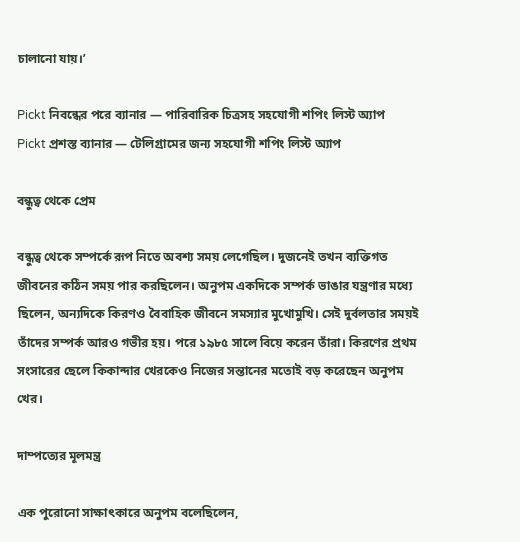চালানো যায়।’

Pickt নিবন্ধের পরে ব্যানার — পারিবারিক চিত্রসহ সহযোগী শপিং লিস্ট অ্যাপ
Pickt প্রশস্ত ব্যানার — টেলিগ্রামের জন্য সহযোগী শপিং লিস্ট অ্যাপ

বন্ধুত্ব থেকে প্রেম

বন্ধুত্ব থেকে সম্পর্কে রূপ নিতে অবশ্য সময় লেগেছিল। দুজনেই তখন ব্যক্তিগত জীবনের কঠিন সময় পার করছিলেন। অনুপম একদিকে সম্পর্ক ভাঙার যন্ত্রণার মধ্যে ছিলেন, অন্যদিকে কিরণও বৈবাহিক জীবনে সমস্যার মুখোমুখি। সেই দুর্বলতার সময়ই তাঁদের সম্পর্ক আরও গভীর হয়। পরে ১৯৮৫ সালে বিয়ে করেন তাঁরা। কিরণের প্রথম সংসারের ছেলে কিকান্দার খেরকেও নিজের সন্তানের মতোই বড় করেছেন অনুপম খের।

দাম্পত্যের মূলমন্ত্র

এক পুরোনো সাক্ষাৎকারে অনুপম বলেছিলেন,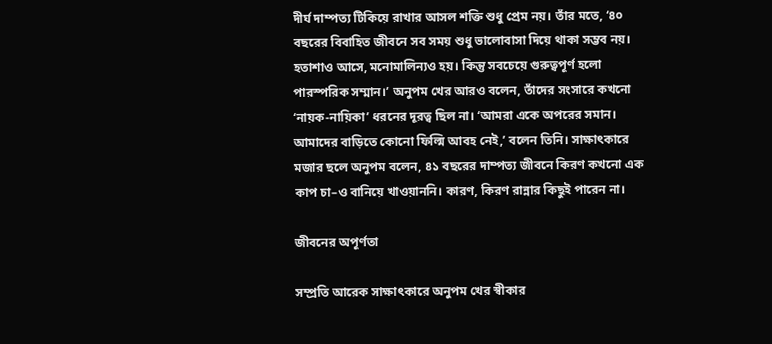দীর্ঘ দাম্পত্য টিকিয়ে রাখার আসল শক্তি শুধু প্রেম নয়। তাঁর মতে, ‘৪০ বছরের বিবাহিত জীবনে সব সময় শুধু ভালোবাসা দিয়ে থাকা সম্ভব নয়। হতাশাও আসে, মনোমালিন্যও হয়। কিন্তু সবচেয়ে গুরুত্বপূর্ণ হলো পারস্পরিক সম্মান।’ অনুপম খের আরও বলেন, তাঁদের সংসারে কখনো ‘নায়ক-নায়িকা’ ধরনের দূরত্ব ছিল না। ‘আমরা একে অপরের সমান। আমাদের বাড়িতে কোনো ফিল্মি আবহ নেই,’ বলেন তিনি। সাক্ষাৎকারে মজার ছলে অনুপম বলেন, ৪১ বছরের দাম্পত্য জীবনে কিরণ কখনো এক কাপ চা–ও বানিয়ে খাওয়াননি। কারণ, কিরণ রান্নার কিছুই পারেন না।

জীবনের অপূর্ণতা

সম্প্রতি আরেক সাক্ষাৎকারে অনুপম খের স্বীকার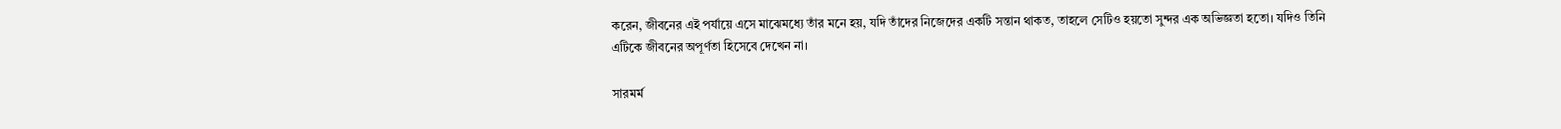করেন, জীবনের এই পর্যায়ে এসে মাঝেমধ্যে তাঁর মনে হয়, যদি তাঁদের নিজেদের একটি সন্তান থাকত, তাহলে সেটিও হয়তো সুন্দর এক অভিজ্ঞতা হতো। যদিও তিনি এটিকে জীবনের অপূর্ণতা হিসেবে দেখেন না।

সারমর্ম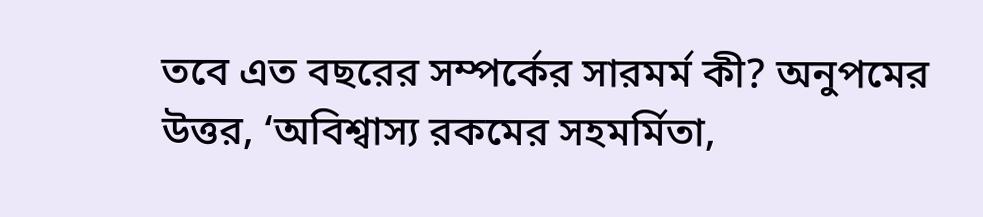তবে এত বছরের সম্পর্কের সারমর্ম কী? অনুপমের উত্তর, ‘অবিশ্বাস্য রকমের সহমর্মিতা,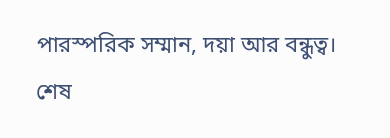পারস্পরিক সম্মান, দয়া আর বন্ধুত্ব। শেষ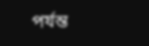পর্যন্ত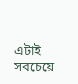এটাই সবচেয়ে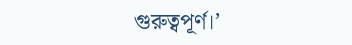গুরুত্বপূর্ণ।’